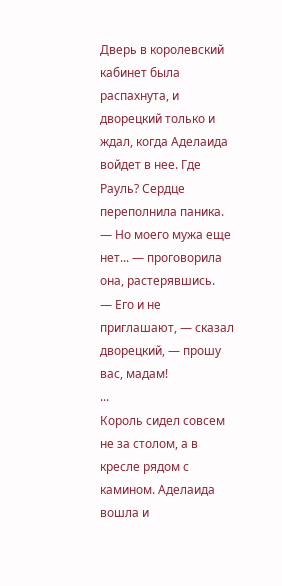Дверь в королевский кабинет была распахнута, и дворецкий только и ждал, когда Аделаида войдет в нее. Где Рауль? Сердце переполнила паника.
— Но моего мужа еще нет... — проговорила она, растерявшись.
— Его и не приглашают, — сказал дворецкий, — прошу вас, мадам!
...
Король сидел совсем не за столом, а в кресле рядом с камином. Аделаида вошла и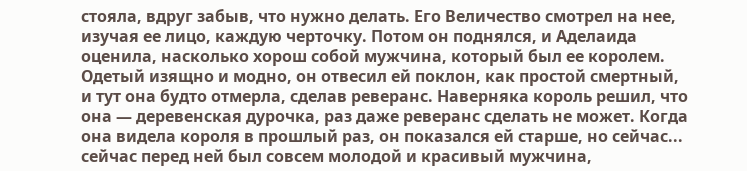стояла, вдруг забыв, что нужно делать. Его Величество смотрел на нее, изучая ее лицо, каждую черточку. Потом он поднялся, и Аделаида оценила, насколько хорош собой мужчина, который был ее королем. Одетый изящно и модно, он отвесил ей поклон, как простой смертный, и тут она будто отмерла, сделав реверанс. Наверняка король решил, что она — деревенская дурочка, раз даже реверанс сделать не может. Когда она видела короля в прошлый раз, он показался ей старше, но сейчас... сейчас перед ней был совсем молодой и красивый мужчина,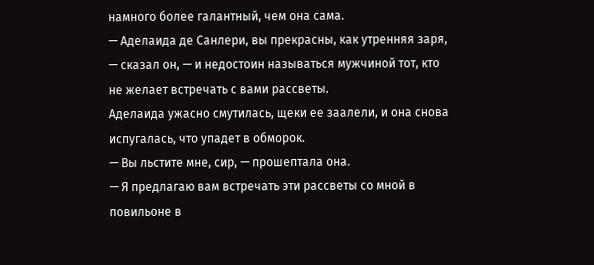намного более галантный, чем она сама.
— Аделаида де Санлери, вы прекрасны, как утренняя заря, — сказал он, — и недостоин называться мужчиной тот, кто не желает встречать с вами рассветы.
Аделаида ужасно смутилась, щеки ее заалели, и она снова испугалась, что упадет в обморок.
— Вы льстите мне, сир, — прошептала она.
— Я предлагаю вам встречать эти рассветы со мной в повильоне в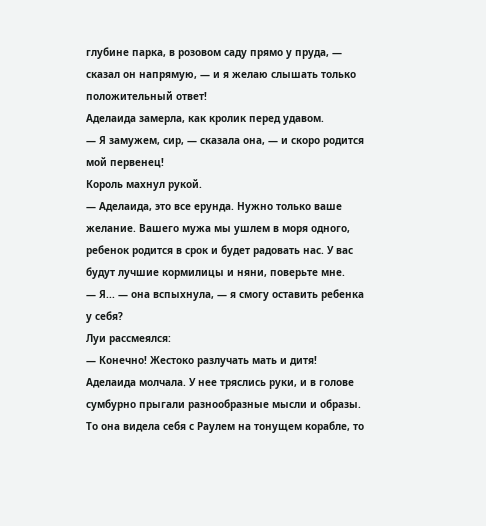глубине парка, в розовом саду прямо у пруда, — сказал он напрямую, — и я желаю слышать только положительный ответ!
Аделаида замерла, как кролик перед удавом.
— Я замужем, сир, — сказала она, — и скоро родится мой первенец!
Король махнул рукой.
— Аделаида, это все ерунда. Нужно только ваше желание. Вашего мужа мы ушлем в моря одного, ребенок родится в срок и будет радовать нас. У вас будут лучшие кормилицы и няни, поверьте мне.
— Я... — она вспыхнула, — я смогу оставить ребенка у себя?
Луи рассмеялся:
— Конечно! Жестоко разлучать мать и дитя!
Аделаида молчала. У нее тряслись руки, и в голове сумбурно прыгали разнообразные мысли и образы. То она видела себя с Раулем на тонущем корабле, то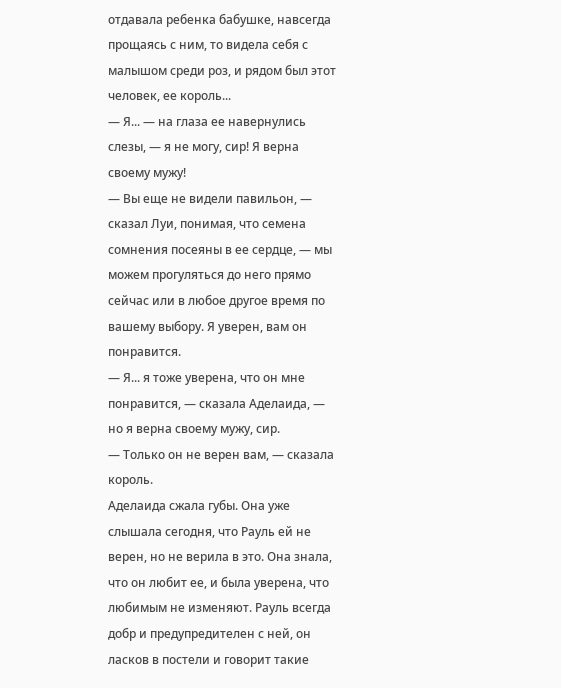отдавала ребенка бабушке, навсегда прощаясь с ним, то видела себя с малышом среди роз, и рядом был этот человек, ее король...
— Я... — на глаза ее навернулись слезы, — я не могу, сир! Я верна своему мужу!
— Вы еще не видели павильон, — сказал Луи, понимая, что семена сомнения посеяны в ее сердце, — мы можем прогуляться до него прямо сейчас или в любое другое время по вашему выбору. Я уверен, вам он понравится.
— Я... я тоже уверена, что он мне понравится, — сказала Аделаида, — но я верна своему мужу, сир.
— Только он не верен вам, — сказала король.
Аделаида сжала губы. Она уже слышала сегодня, что Рауль ей не верен, но не верила в это. Она знала, что он любит ее, и была уверена, что любимым не изменяют. Рауль всегда добр и предупредителен с ней, он ласков в постели и говорит такие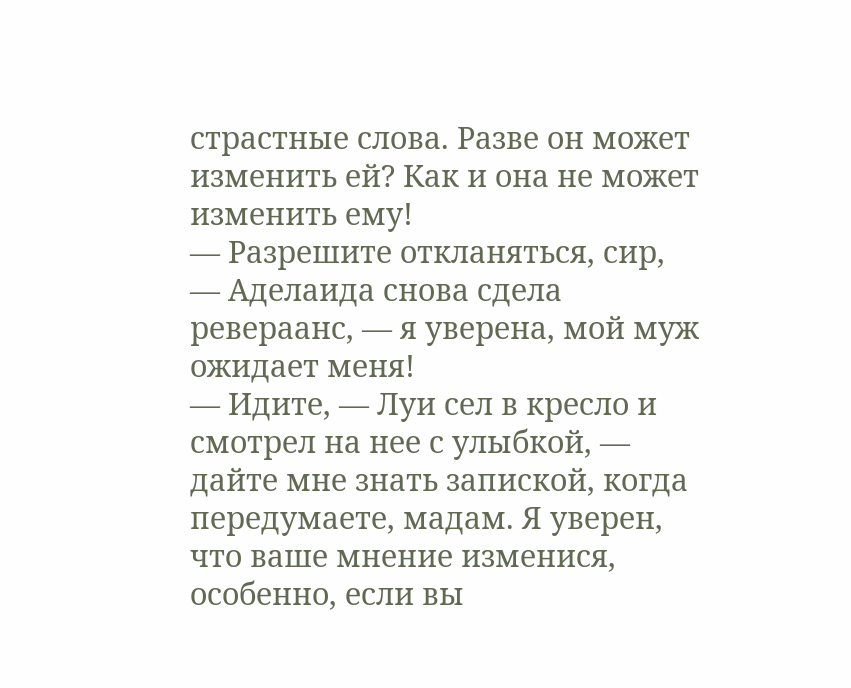страстные слова. Разве он может изменить ей? Как и она не может изменить ему!
— Разрешите откланяться, сир, — Аделаида снова сдела ревераанс, — я уверена, мой муж ожидает меня!
— Идите, — Луи сел в кресло и смотрел на нее с улыбкой, — дайте мне знать запиской, когда передумаете, мадам. Я уверен, что ваше мнение изменися, особенно, если вы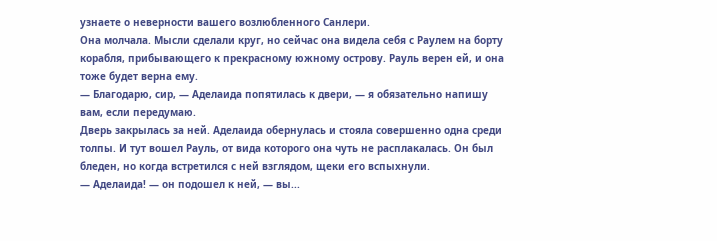узнаете о неверности вашего возлюбленного Санлери.
Она молчала. Мысли сделали круг, но сейчас она видела себя с Раулем на борту корабля, прибывающего к прекрасному южному острову. Рауль верен ей, и она тоже будет верна ему.
— Благодарю, сир, — Аделаида попятилась к двери, — я обязательно напишу вам, если передумаю.
Дверь закрылась за ней. Аделаида обернулась и стояла совершенно одна среди толпы. И тут вошел Рауль, от вида которого она чуть не расплакалась. Он был бледен, но когда встретился с ней взглядом, щеки его вспыхнули.
— Аделаида! — он подошел к ней, — вы...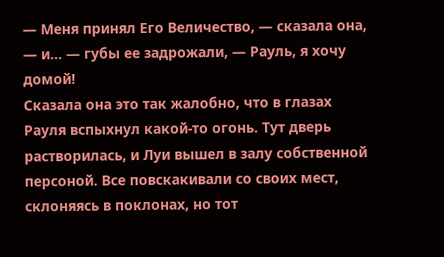— Меня принял Его Величество, — сказала она, — и... — губы ее задрожали, — Рауль, я хочу домой!
Сказала она это так жалобно, что в глазах Рауля вспыхнул какой-то огонь. Тут дверь растворилась, и Луи вышел в залу собственной персоной. Все повскакивали со своих мест, склоняясь в поклонах, но тот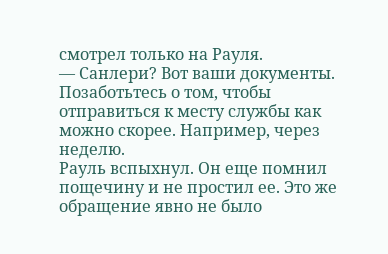смотрел только на Рауля.
— Санлери? Вот ваши документы. Позаботьтесь о том, чтобы отправиться к месту службы как можно скорее. Например, через неделю.
Рауль вспыхнул. Он еще помнил пощечину и не простил ее. Это же обращение явно не было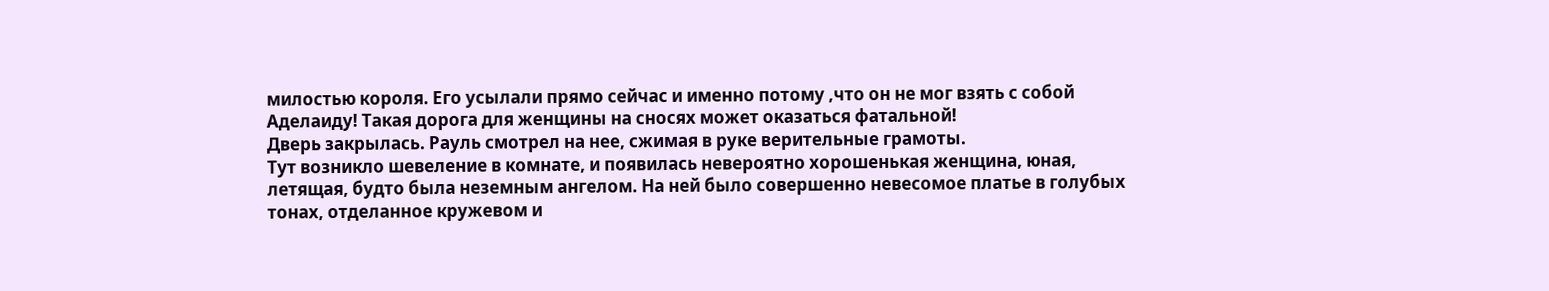милостью короля. Его усылали прямо сейчас и именно потому ,что он не мог взять с собой Аделаиду! Такая дорога для женщины на сносях может оказаться фатальной!
Дверь закрылась. Рауль смотрел на нее, сжимая в руке верительные грамоты.
Тут возникло шевеление в комнате, и появилась невероятно хорошенькая женщина, юная, летящая, будто была неземным ангелом. На ней было совершенно невесомое платье в голубых тонах, отделанное кружевом и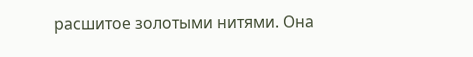расшитое золотыми нитями. Она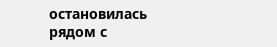остановилась рядом с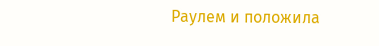Раулем и положила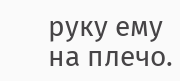руку ему на плечо.